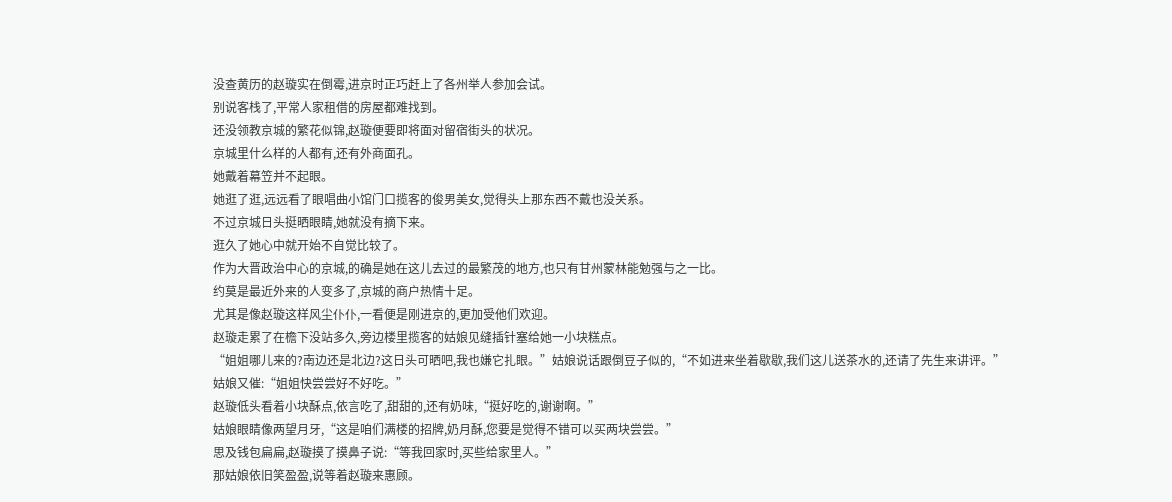没查黄历的赵璇实在倒霉,进京时正巧赶上了各州举人参加会试。
别说客栈了,平常人家租借的房屋都难找到。
还没领教京城的繁花似锦,赵璇便要即将面对留宿街头的状况。
京城里什么样的人都有,还有外商面孔。
她戴着幕笠并不起眼。
她逛了逛,远远看了眼唱曲小馆门口揽客的俊男美女,觉得头上那东西不戴也没关系。
不过京城日头挺晒眼睛,她就没有摘下来。
逛久了她心中就开始不自觉比较了。
作为大晋政治中心的京城,的确是她在这儿去过的最繁茂的地方,也只有甘州蒙林能勉强与之一比。
约莫是最近外来的人变多了,京城的商户热情十足。
尤其是像赵璇这样风尘仆仆,一看便是刚进京的,更加受他们欢迎。
赵璇走累了在檐下没站多久,旁边楼里揽客的姑娘见缝插针塞给她一小块糕点。
“姐姐哪儿来的?南边还是北边?这日头可晒吧,我也嫌它扎眼。”姑娘说话跟倒豆子似的,“不如进来坐着歇歇,我们这儿送茶水的,还请了先生来讲评。”
姑娘又催:“姐姐快尝尝好不好吃。”
赵璇低头看着小块酥点,依言吃了,甜甜的,还有奶味,“挺好吃的,谢谢啊。”
姑娘眼睛像两望月牙,“这是咱们满楼的招牌,奶月酥,您要是觉得不错可以买两块尝尝。”
思及钱包扁扁,赵璇摸了摸鼻子说:“等我回家时,买些给家里人。”
那姑娘依旧笑盈盈,说等着赵璇来惠顾。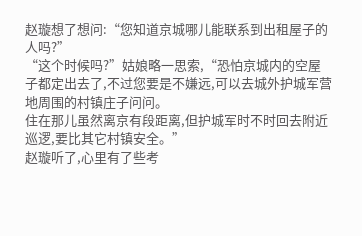赵璇想了想问:“您知道京城哪儿能联系到出租屋子的人吗?”
“这个时候吗?”姑娘略一思索,“恐怕京城内的空屋子都定出去了,不过您要是不嫌远,可以去城外护城军营地周围的村镇庄子问问。
住在那儿虽然离京有段距离,但护城军时不时回去附近巡逻,要比其它村镇安全。”
赵璇听了,心里有了些考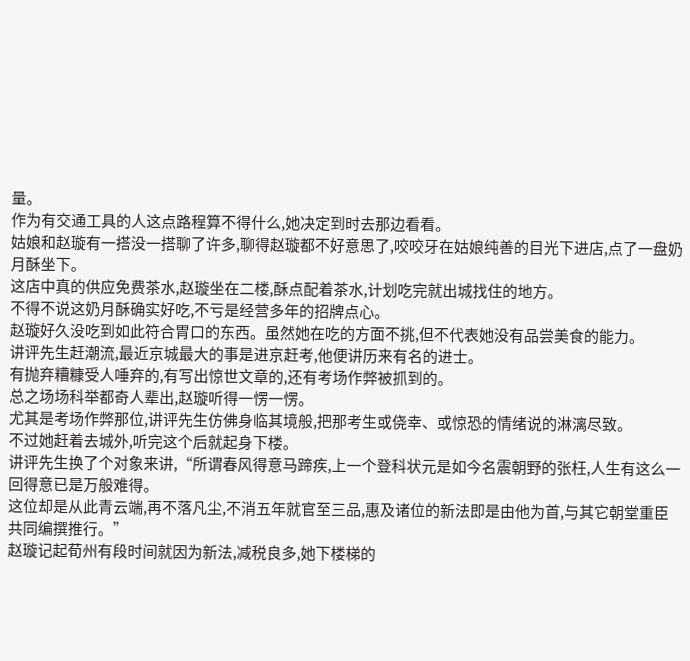量。
作为有交通工具的人这点路程算不得什么,她决定到时去那边看看。
姑娘和赵璇有一搭没一搭聊了许多,聊得赵璇都不好意思了,咬咬牙在姑娘纯善的目光下进店,点了一盘奶月酥坐下。
这店中真的供应免费茶水,赵璇坐在二楼,酥点配着茶水,计划吃完就出城找住的地方。
不得不说这奶月酥确实好吃,不亏是经营多年的招牌点心。
赵璇好久没吃到如此符合胃口的东西。虽然她在吃的方面不挑,但不代表她没有品尝美食的能力。
讲评先生赶潮流,最近京城最大的事是进京赶考,他便讲历来有名的进士。
有抛弃糟糠受人唾弃的,有写出惊世文章的,还有考场作弊被抓到的。
总之场场科举都奇人辈出,赵璇听得一愣一愣。
尤其是考场作弊那位,讲评先生仿佛身临其境般,把那考生或侥幸、或惊恐的情绪说的淋漓尽致。
不过她赶着去城外,听完这个后就起身下楼。
讲评先生换了个对象来讲,“所谓春风得意马蹄疾,上一个登科状元是如今名震朝野的张枉,人生有这么一回得意已是万般难得。
这位却是从此青云端,再不落凡尘,不消五年就官至三品,惠及诸位的新法即是由他为首,与其它朝堂重臣共同编撰推行。”
赵璇记起荀州有段时间就因为新法,减税良多,她下楼梯的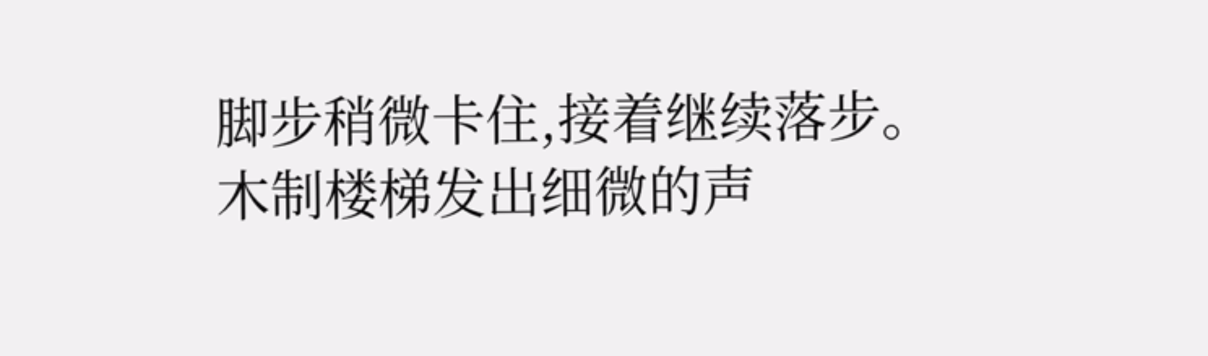脚步稍微卡住,接着继续落步。
木制楼梯发出细微的声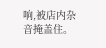响,被店内杂音掩盖住。